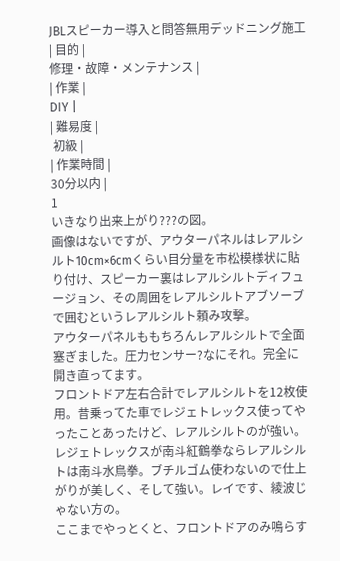JBLスピーカー導入と問答無用デッドニング施工
| 目的 |
修理・故障・メンテナンス |
| 作業 |
DIY |
| 難易度 |
 初級 |
| 作業時間 |
30分以内 |
1
いきなり出来上がり???の図。
画像はないですが、アウターパネルはレアルシルト10cm×6cmくらい目分量を市松模様状に貼り付け、スピーカー裏はレアルシルトディフュージョン、その周囲をレアルシルトアブソーブで囲むというレアルシルト頼み攻撃。
アウターパネルももちろんレアルシルトで全面塞ぎました。圧力センサー?なにそれ。完全に開き直ってます。
フロントドア左右合計でレアルシルトを12枚使用。昔乗ってた車でレジェトレックス使ってやったことあったけど、レアルシルトのが強い。レジェトレックスが南斗紅鶴拳ならレアルシルトは南斗水鳥拳。ブチルゴム使わないので仕上がりが美しく、そして強い。レイです、綾波じゃない方の。
ここまでやっとくと、フロントドアのみ鳴らす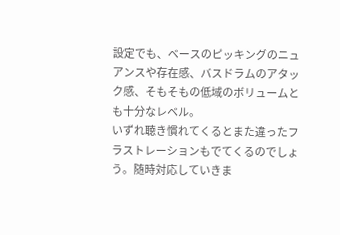設定でも、ベースのピッキングのニュアンスや存在感、バスドラムのアタック感、そもそもの低域のボリュームとも十分なレベル。
いずれ聴き慣れてくるとまた違ったフラストレーションもでてくるのでしょう。随時対応していきま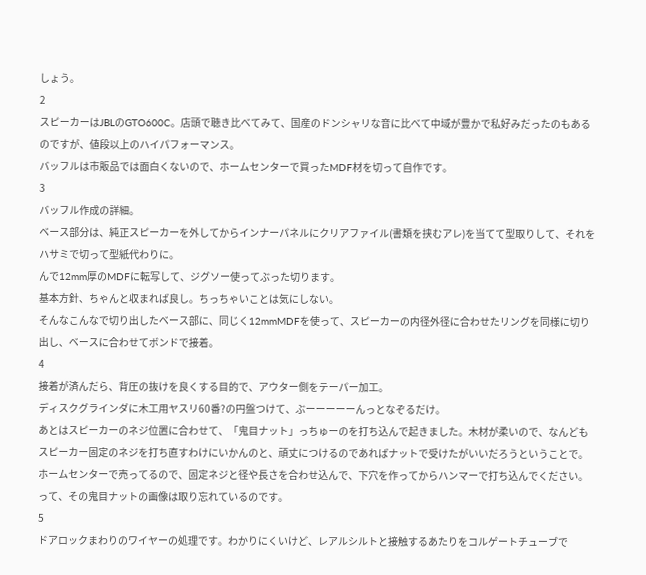しょう。
2
スピーカーはJBLのGTO600C。店頭で聴き比べてみて、国産のドンシャリな音に比べて中域が豊かで私好みだったのもあるのですが、値段以上のハイパフォーマンス。
バッフルは市販品では面白くないので、ホームセンターで買ったMDF材を切って自作です。
3
バッフル作成の詳細。
ベース部分は、純正スピーカーを外してからインナーパネルにクリアファイル(書類を挟むアレ)を当てて型取りして、それをハサミで切って型紙代わりに。
んで12mm厚のMDFに転写して、ジグソー使ってぶった切ります。
基本方針、ちゃんと収まれば良し。ちっちゃいことは気にしない。
そんなこんなで切り出したベース部に、同じく12mmMDFを使って、スピーカーの内径外径に合わせたリングを同様に切り出し、ベースに合わせてボンドで接着。
4
接着が済んだら、背圧の抜けを良くする目的で、アウター側をテーパー加工。
ディスクグラインダに木工用ヤスリ60番?の円盤つけて、ぶーーーーーんっとなぞるだけ。
あとはスピーカーのネジ位置に合わせて、「鬼目ナット」っちゅーのを打ち込んで起きました。木材が柔いので、なんどもスピーカー固定のネジを打ち直すわけにいかんのと、頑丈につけるのであればナットで受けたがいいだろうということで。ホームセンターで売ってるので、固定ネジと径や長さを合わせ込んで、下穴を作ってからハンマーで打ち込んでください。
って、その鬼目ナットの画像は取り忘れているのです。
5
ドアロックまわりのワイヤーの処理です。わかりにくいけど、レアルシルトと接触するあたりをコルゲートチューブで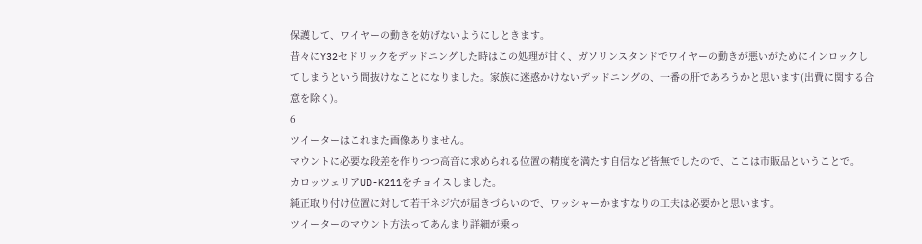保護して、ワイヤーの動きを妨げないようにしときます。
昔々にY32セドリックをデッドニングした時はこの処理が甘く、ガソリンスタンドでワイヤーの動きが悪いがためにインロックしてしまうという間抜けなことになりました。家族に迷惑かけないデッドニングの、一番の肝であろうかと思います(出費に関する合意を除く)。
6
ツイーターはこれまた画像ありません。
マウントに必要な段差を作りつつ高音に求められる位置の精度を満たす自信など皆無でしたので、ここは市販品ということで。
カロッツェリアUD-K211をチョイスしました。
純正取り付け位置に対して若干ネジ穴が届きづらいので、ワッシャーかますなりの工夫は必要かと思います。
ツイーターのマウント方法ってあんまり詳細が乗っ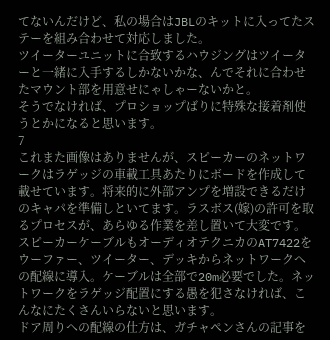てないんだけど、私の場合はJBLのキットに入ってたステーを組み合わせて対応しました。
ツイーターユニットに合致するハウジングはツイーターと一緒に入手するしかないかな、んでそれに合わせたマウント部を用意せにゃしゃーないかと。
そうでなければ、プロショップばりに特殊な接着剤使うとかになると思います。
7
これまた画像はありませんが、スピーカーのネットワークはラゲッジの車載工具あたりにボードを作成して載せています。将来的に外部アンプを増設できるだけのキャパを準備しといてます。ラスボス(嫁)の許可を取るプロセスが、あらゆる作業を差し置いて大変です。
スピーカーケーブルもオーディオテクニカのAT7422をウーファー、ツイーター、デッキからネットワークへの配線に導入。ケーブルは全部で20m必要でした。ネットワークをラゲッジ配置にする愚を犯さなければ、こんなにたくさんいらないと思います。
ドア周りへの配線の仕方は、ガチャペンさんの記事を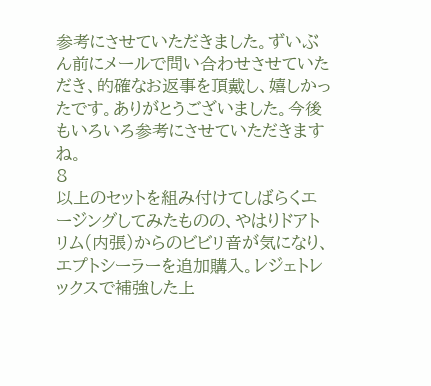参考にさせていただきました。ずいぶん前にメールで問い合わせさせていただき、的確なお返事を頂戴し、嬉しかったです。ありがとうございました。今後もいろいろ参考にさせていただきますね。
8
以上のセットを組み付けてしばらくエージングしてみたものの、やはりドアトリム(内張)からのビビリ音が気になり、エプトシーラーを追加購入。レジェトレックスで補強した上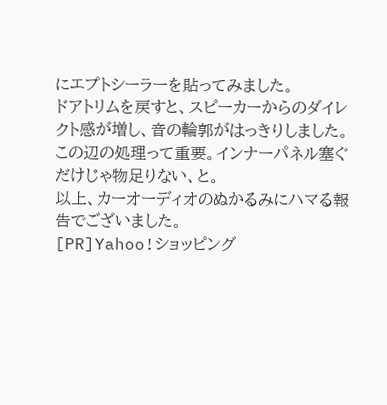にエプトシーラーを貼ってみました。
ドアトリムを戻すと、スピーカーからのダイレクト感が増し、音の輪郭がはっきりしました。この辺の処理って重要。インナーパネル塞ぐだけじゃ物足りない、と。
以上、カーオーディオのぬかるみにハマる報告でございました。
[PR]Yahoo!ショッピング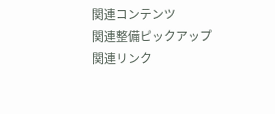関連コンテンツ
関連整備ピックアップ
関連リンク